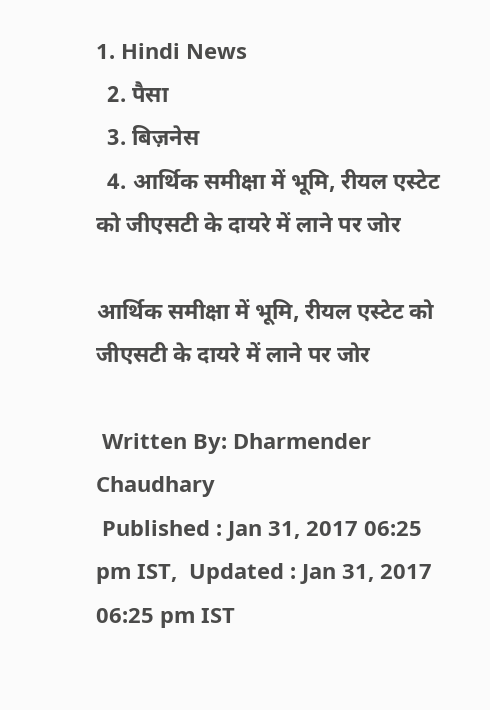1. Hindi News
  2. पैसा
  3. बिज़नेस
  4. आर्थिक समीक्षा में भूमि, रीयल एस्टेट को जीएसटी के दायरे में लाने पर जोर

आर्थिक समीक्षा में भूमि, रीयल एस्टेट को जीएसटी के दायरे में लाने पर जोर

 Written By: Dharmender Chaudhary
 Published : Jan 31, 2017 06:25 pm IST,  Updated : Jan 31, 2017 06:25 pm IST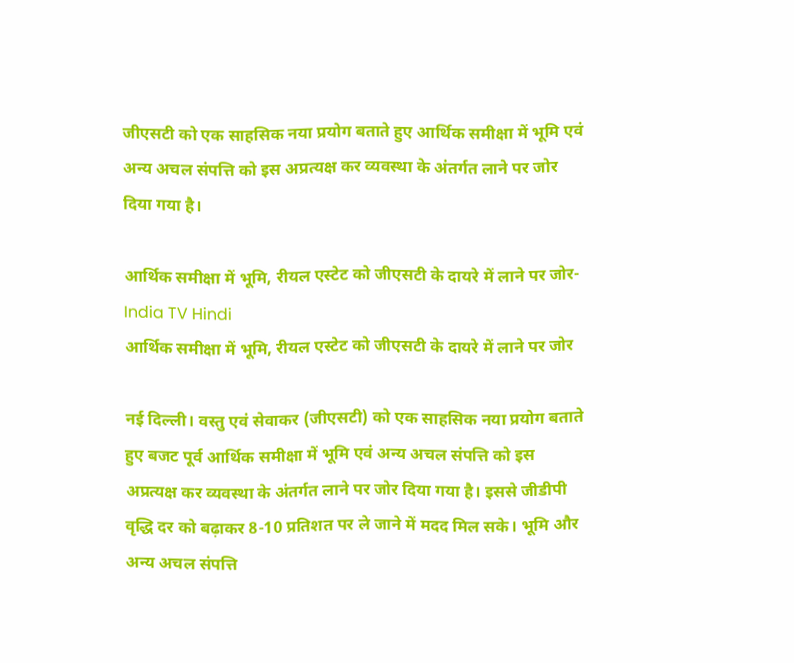जीएसटी को एक साहसिक नया प्रयोग बताते हुए आर्थिक समीक्षा में भूमि एवं अन्य अचल संपत्ति को इस अप्रत्यक्ष कर व्यवस्था के अंतर्गत लाने पर जोर दिया गया है।

आर्थिक समीक्षा में भूमि, रीयल एस्टेट को जीएसटी के दायरे में लाने पर जोर- India TV Hindi
आर्थिक समीक्षा में भूमि, रीयल एस्टेट को जीएसटी के दायरे में लाने पर जोर

नई दिल्ली। वस्तु एवं सेवाकर (जीएसटी) को एक साहसिक नया प्रयोग बताते हुए बजट पूर्व आर्थिक समीक्षा में भूमि एवं अन्य अचल संपत्ति को इस अप्रत्यक्ष कर व्यवस्था के अंतर्गत लाने पर जोर दिया गया है। इससे जीडीपी वृद्धि दर को बढ़ाकर 8-10 प्रतिशत पर ले जाने में मदद मिल सके। भूमि और अन्य अचल संपत्ति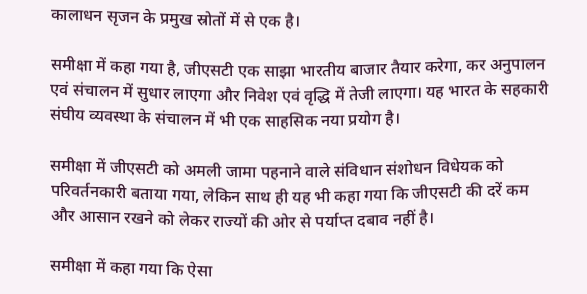कालाधन सृजन के प्रमुख स्रोतों में से एक है।

समीक्षा में कहा गया है, जीएसटी एक साझा भारतीय बाजार तैयार करेगा, कर अनुपालन एवं संचालन में सुधार लाएगा और निवेश एवं वृद्धि में तेजी लाएगा। यह भारत के सहकारी संघीय व्यवस्था के संचालन में भी एक साहसिक नया प्रयोग है।

समीक्षा में जीएसटी को अमली जामा पहनाने वाले संविधान संशोधन विधेयक को परिवर्तनकारी बताया गया, लेकिन साथ ही यह भी कहा गया कि जीएसटी की दरें कम और आसान रखने को लेकर राज्यों की ओर से पर्याप्त दबाव नहीं है।

समीक्षा में कहा गया कि ऐसा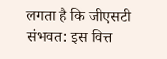लगता है कि जीएसटी संभवत: इस वित्त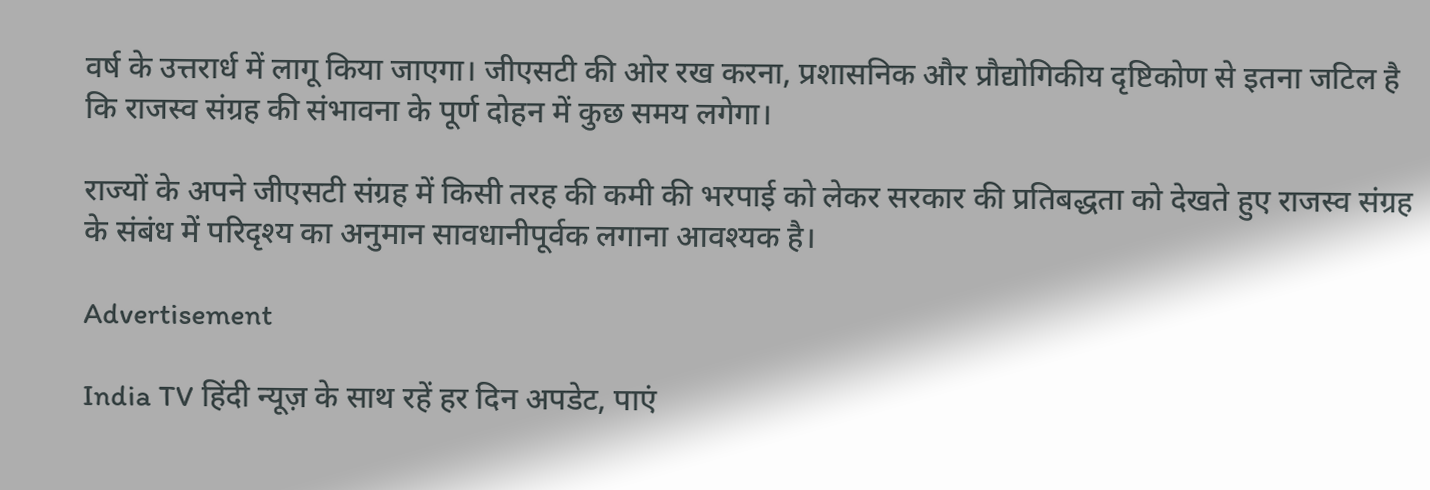वर्ष के उत्तरार्ध में लागू किया जाएगा। जीएसटी की ओर रख करना, प्रशासनिक और प्रौद्योगिकीय दृष्टिकोण से इतना जटिल है कि राजस्व संग्रह की संभावना के पूर्ण दोहन में कुछ समय लगेगा।

राज्यों के अपने जीएसटी संग्रह में किसी तरह की कमी की भरपाई को लेकर सरकार की प्रतिबद्धता को देखते हुए राजस्व संग्रह के संबंध में परिदृश्य का अनुमान सावधानीपूर्वक लगाना आवश्यक है।

Advertisement

India TV हिंदी न्यूज़ के साथ रहें हर दिन अपडेट, पाएं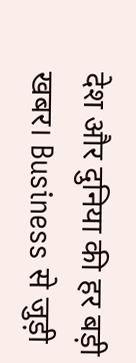देश और दुनिया की हर बड़ी खबर। Business से जुड़ी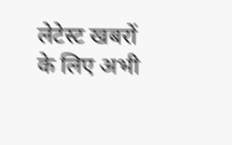लेटेस्ट खबरों के लिए अभी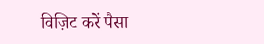विज़िट करें पैसा